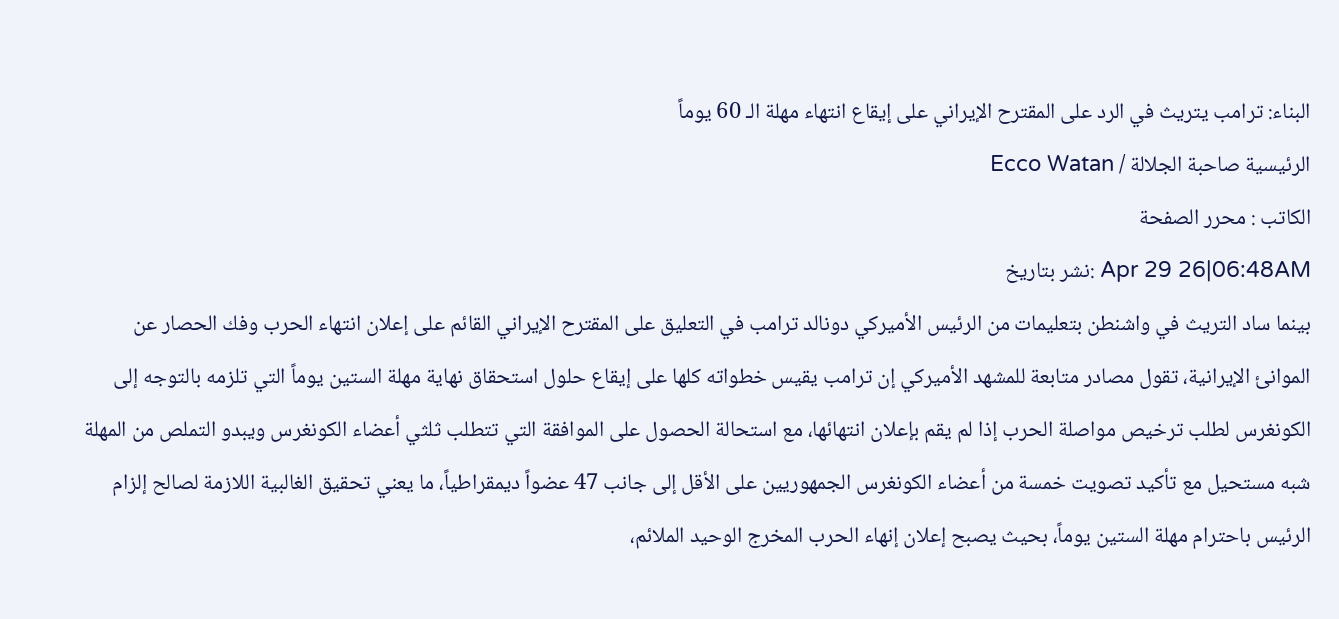البناء: ترامب يتريث في الرد على المقترح الإيراني على إيقاع انتهاء مهلة الـ 60 يوماً
الرئيسية صاحبة الجلالة / Ecco Watan
الكاتب : محرر الصفحة
Apr 29 26|06:48AM :نشر بتاريخ
بينما ساد التريث في واشنطن بتعليمات من الرئيس الأميركي دونالد ترامب في التعليق على المقترح الإيراني القائم على إعلان انتهاء الحرب وفك الحصار عن الموانئ الإيرانية، تقول مصادر متابعة للمشهد الأميركي إن ترامب يقيس خطواته كلها على إيقاع حلول استحقاق نهاية مهلة الستين يوماً التي تلزمه بالتوجه إلى الكونغرس لطلب ترخيص مواصلة الحرب إذا لم يقم بإعلان انتهائها، مع استحالة الحصول على الموافقة التي تتطلب ثلثي أعضاء الكونغرس ويبدو التملص من المهلة شبه مستحيل مع تأكيد تصويت خمسة من أعضاء الكونغرس الجمهوريين على الأقل إلى جانب 47 عضواً ديمقراطياً، ما يعني تحقيق الغالبية اللازمة لصالح إلزام الرئيس باحترام مهلة الستين يوماً، بحيث يصبح إعلان إنهاء الحرب المخرج الوحيد الملائم،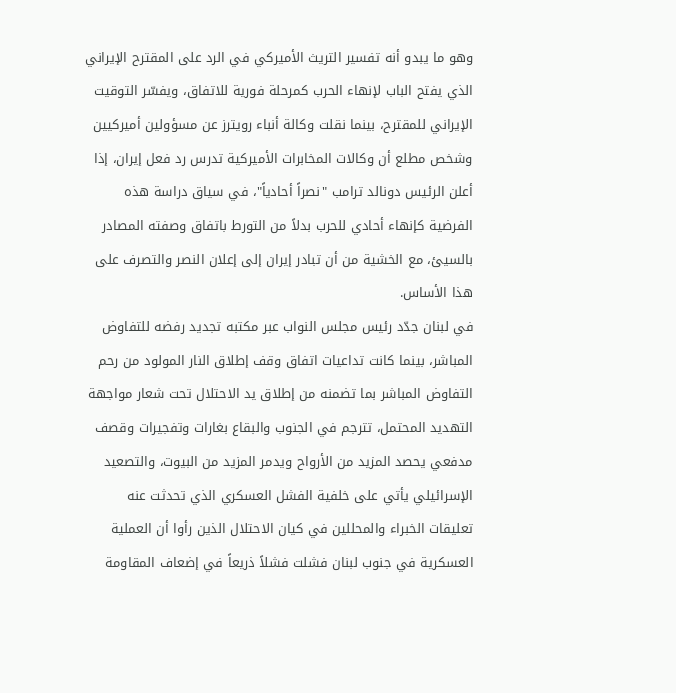وهو ما يبدو أنه تفسير التريث الأميركي في الرد على المقترح الإيراني الذي يفتح الباب لإنهاء الحرب كمرحلة فورية للاتفاق، ويفسّر التوقيت الإيراني للمقترح، بينما نقلت وكالة أنباء رويترز عن مسؤولين أميركيين وشخص مطلع أن وكالات المخابرات الأميركية تدرس رد فعل إيران، إذا أعلن الرئيس دونالد ترامب "نصراً أحادياً"، في سياق دراسة هذه الفرضية كإنهاء أحادي للحرب بدلاً من التورط باتفاق وصفته المصادر بالسيئ، مع الخشية من أن تبادر إيران إلى إعلان النصر والتصرف على هذا الأساس.
في لبنان جدّد رئيس مجلس النواب عبر مكتبه تجديد رفضه للتفاوض المباشر، بينما كانت تداعيات اتفاق وقف إطلاق النار المولود من رحم التفاوض المباشر بما تضمنه من إطلاق يد الاحتلال تحت شعار مواجهة التهديد المحتمل، تترجم في الجنوب والبقاع بغارات وتفجيرات وقصف مدفعي يحصد المزيد من الأرواح ويدمر المزيد من البيوت، والتصعيد الإسرائيلي يأتي على خلفية الفشل العسكري الذي تحدثت عنه تعليقات الخبراء والمحللين في كيان الاحتلال الذين رأوا أن العملية العسكرية في جنوب لبنان فشلت فشلاً ذريعاً في إضعاف المقاومة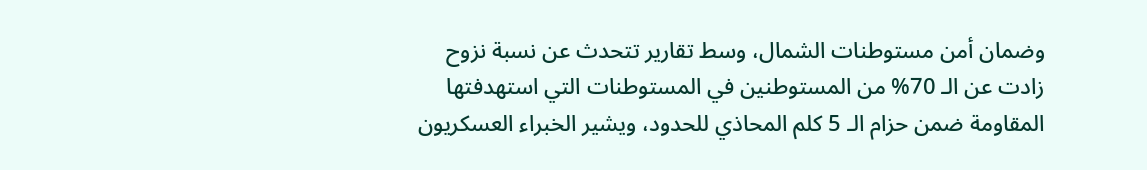وضمان أمن مستوطنات الشمال، وسط تقارير تتحدث عن نسبة نزوح زادت عن الـ 70% من المستوطنين في المستوطنات التي استهدفتها المقاومة ضمن حزام الـ 5 كلم المحاذي للحدود، ويشير الخبراء العسكريون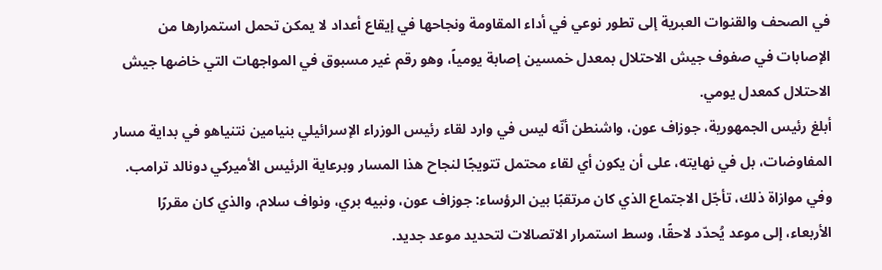في الصحف والقنوات العبرية إلى تطور نوعي في أداء المقاومة ونجاحها في إيقاع أعداد لا يمكن تحمل استمرارها من الإصابات في صفوف جيش الاحتلال بمعدل خمسين إصابة يومياً، وهو رقم غير مسبوق في المواجهات التي خاضها جيش الاحتلال كمعدل يومي.
أبلغ رئيس الجمهورية، جوزاف عون، واشنطن أنّه ليس في وارد لقاء رئيس الوزراء الإسرائيلي بنيامين نتنياهو في بداية مسار المفاوضات، بل في نهايته، على أن يكون أي لقاء محتمل تتويجًا لنجاح هذا المسار وبرعاية الرئيس الأميركي دونالد ترامب. وفي موازاة ذلك، تأجّل الاجتماع الذي كان مرتقبًا بين الرؤساء: جوزاف عون، ونبيه بري، ونواف سلام، والذي كان مقررًا الأربعاء، إلى موعد يُحدّد لاحقًا، وسط استمرار الاتصالات لتحديد موعد جديد.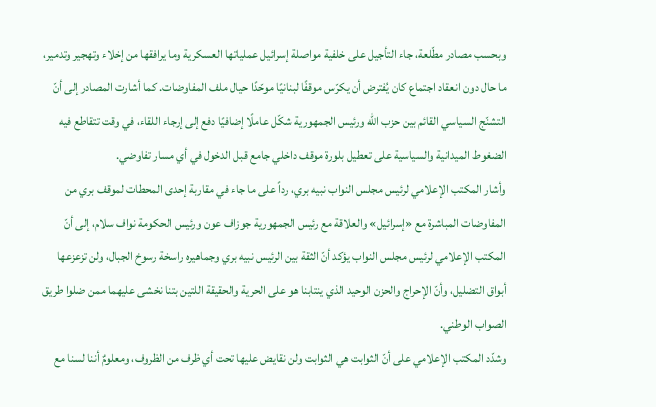وبحسب مصادر مطّلعة، جاء التأجيل على خلفية مواصلة إسرائيل عملياتها العسكرية وما يرافقها من إخلاء وتهجير وتدمير، ما حال دون انعقاد اجتماع كان يُفترض أن يكرّس موقفًا لبنانيًا موحّدًا حيال ملف المفاوضات. كما أشارت المصادر إلى أنّ التشنّج السياسي القائم بين حزب الله ورئيس الجمهورية شكّل عاملًا إضافيًا دفع إلى إرجاء اللقاء، في وقت تتقاطع فيه الضغوط الميدانية والسياسية على تعطيل بلورة موقف داخلي جامع قبل الدخول في أي مسار تفاوضي.
وأشار المكتب الإعلامي لرئيس مجلس النواب نبيه بري، رداً على ما جاء في مقاربة إحدى المحطات لموقف بري من المفاوضات المباشرة مع «إسرائيل» والعلاقة مع رئيس الجمهورية جوزاف عون ورئيس الحكومة نواف سلام، إلى أنّ المكتب الإعلامي لرئيس مجلس النواب يؤكد أنّ الثقة بين الرئيس نبيه بري وجماهيره راسخة رسوخ الجبال، ولن تزعزعها أبواق التضليل، وأنّ الإحراج والحزن الوحيد الذي ينتابنا هو على الحرية والحقيقة اللتين بتنا نخشى عليهما ممن ضلوا طريق الصواب الوطني.
وشدّد المكتب الإعلامي على أنّ الثوابت هي الثوابت ولن نقايض عليها تحت أي ظرف من الظروف، ومعلومٌ أننا لسنا مع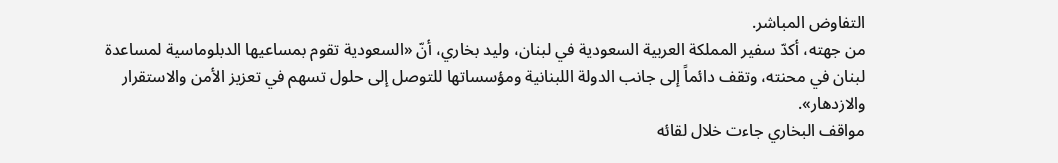التفاوض المباشر.
من جهته، أكدّ سفير المملكة العربية السعودية في لبنان، وليد بخاري، أنّ «السعودية تقوم بمساعيها الدبلوماسية لمساعدة لبنان في محنته، وتقف دائماً إلى جانب الدولة اللبنانية ومؤسساتها للتوصل إلى حلول تسهم في تعزيز الأمن والاستقرار والازدهار».
مواقف البخاري جاءت خلال لقائه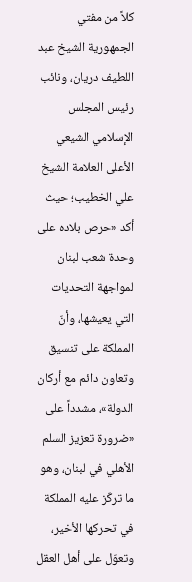كلاً من مفتي الجمهورية الشيخ عبد اللطيف دريان، ونائب رئيس المجلس الإسلامي الشيعي الأعلى العلامة الشيخ علي الخطيب؛ حيث أكد «حرص بلاده على وحدة شعب لبنان لمواجهة التحديات التي يعيشها، وأنّ المملكة على تنسيق وتعاون دائم مع أركان الدولة»، مشدداً على «ضرورة تعزيز السلم الأهلي في لبنان، وهو ما تركّز عليه المملكة في تحركها الأخير، وتعوّل على أهل العقل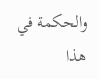والحكمة في هذا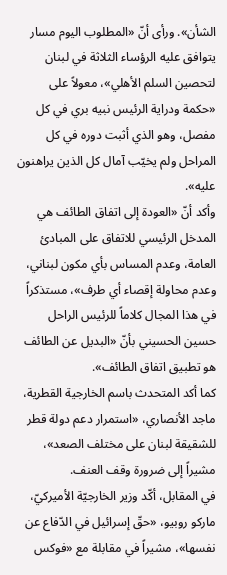الشأن». ورأى أنّ «المطلوب اليوم مسار يتوافق عليه الرؤساء الثلاثة في لبنان لتحصين السلم الأهلي»، معولاً على «حكمة ودراية الرئيس نبيه بري في كل مفصل، وهو الذي أثبت دوره في كل المراحل ولم يخيّب آمال كل الذين يراهنون عليه».
وأكد أنّ «العودة إلى اتفاق الطائف هي المدخل الرئيسي للاتفاق على المبادئ العامة، وعدم المساس بأي مكون لبناني، وعدم محاولة إقصاء أي طرف»، مستذكراً في هذا المجال كلاماً للرئيس الراحل حسين الحسيني بأنّ «البديل عن الطائف هو تطبيق اتفاق الطائف».
كما أكد المتحدث باسم الخارجية القطرية، ماجد الأنصاري، «استمرار دعم دولة قطر للشقيقة لبنان على مختلف الصعد»، مشيراً إلى ضرورة وقف العنف.
في المقابل، أكّد وزير الخارجيّة الأميركيّ، ماركو روبيو، «حقّ إسرائيل في الدّفاع عن نفسها»، مشيراً في مقابلة مع «فوكس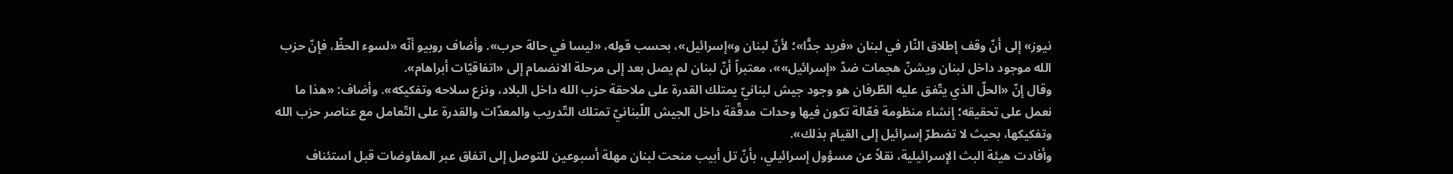نيوز» إلى أنّ وقف إطلاق النّار في لبنان «فريد جدًّا»؛ لأنّ لبنان و»إسرائيل»، بحسب قوله، «ليسا في حالة حرب». وأضاف روبيو أنّه «لسوء الحظّ، فإنّ حزب الله موجود داخل لبنان ويشنّ هجمات ضدّ «إسرائيل»»، معتبراً أنّ لبنان لم يصل بعد إلى مرحلة الانضمام إلى «اتفاقيّات أبراهام».
وقال إنّ «الحلّ الذي يتّفق عليه الطّرفان هو وجود جيش لبنانيّ يمتلك القدرة على ملاحقة حزب الله داخل البلاد، ونزع سلاحه وتفكيكه». وأضاف: «هذا ما نعمل على تحقيقه؛ إنشاء منظومة فعّالة تكون فيها وحدات مدقّقة داخل الجيش اللّبنانيّ تمتلك التّدريب والمعدّات والقدرة على التّعامل مع عناصر حزب الله وتفكيكها، بحيث لا تضطرّ إسرائيل إلى القيام بذلك».
وأفادت هيئة البث الإسرائيلية، نقلاً عن مسؤول إسرائيلي، بأنّ تل أبيب منحت لبنان مهلة أسبوعين للتوصل إلى اتفاق عبر المفاوضات قبل استئناف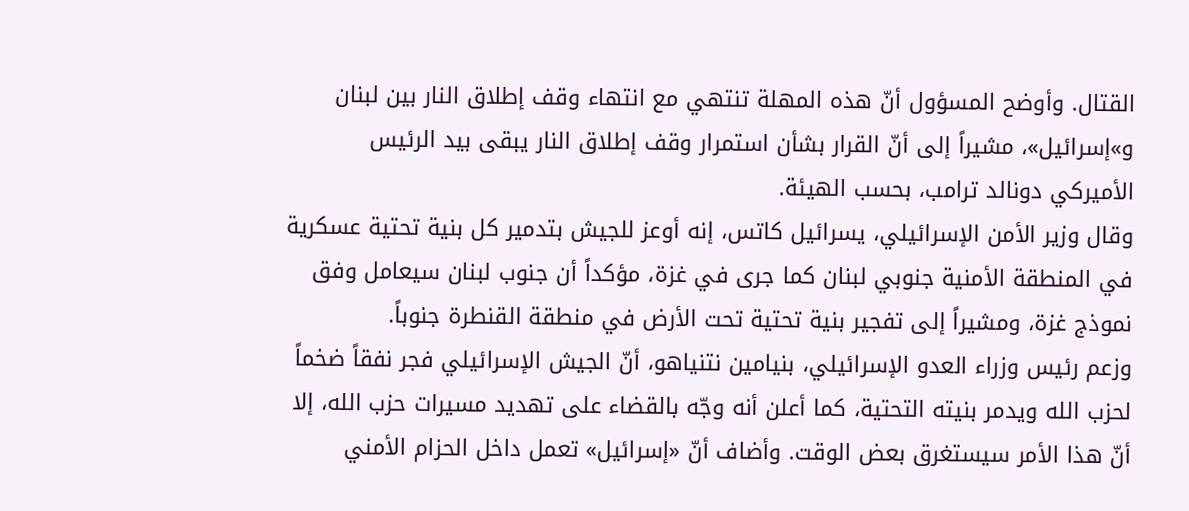القتال. وأوضح المسؤول أنّ هذه المهلة تنتهي مع انتهاء وقف إطلاق النار بين لبنان و»إسرائيل»، مشيراً إلى أنّ القرار بشأن استمرار وقف إطلاق النار يبقى بيد الرئيس الأميركي دونالد ترامب، بحسب الهيئة.
وقال وزير الأمن الإسرائيلي، يسرائيل كاتس، إنه أوعز للجيش بتدمير كل بنية تحتية عسكرية في المنطقة الأمنية جنوبي لبنان كما جرى في غزة، مؤكداً أن جنوب لبنان سيعامل وفق نموذج غزة، ومشيراً إلى تفجير بنية تحتية تحت الأرض في منطقة القنطرة جنوباً.
وزعم رئيس وزراء العدو الإسرائيلي، بنيامين نتنياهو، أنّ الجيش الإسرائيلي فجر نفقاً ضخماً لحزب الله ويدمر بنيته التحتية، كما أعلن أنه وجّه بالقضاء على تهديد مسيرات حزب الله، إلا أنّ هذا الأمر سيستغرق بعض الوقت. وأضاف أنّ «إسرائيل» تعمل داخل الحزام الأمني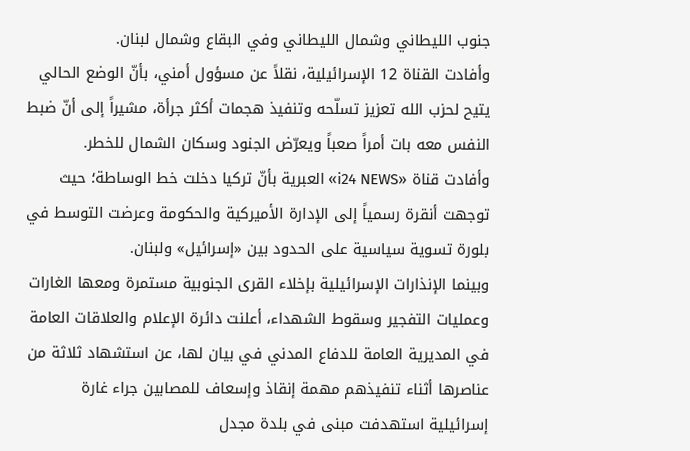جنوب الليطاني وشمال الليطاني وفي البقاع وشمال لبنان.
وأفادت القناة 12 الإسرائيلية، نقلاً عن مسؤول أمني، بأنّ الوضع الحالي يتيح لحزب الله تعزيز تسلّحه وتنفيذ هجمات أكثر جرأة، مشيراً إلى أنّ ضبط النفس معه بات أمراً صعباً ويعرّض الجنود وسكان الشمال للخطر.
وأفادت قناة «i24 NEWS» العبرية بأنّ تركيا دخلت خط الوساطة؛ حيث توجهت أنقرة رسمياً إلى الإدارة الأميركية والحكومة وعرضت التوسط في بلورة تسوية سياسية على الحدود بين «إسرائيل» ولبنان.
وبينما الإنذارات الإسرائيلية بإخلاء القرى الجنوبية مستمرة ومعها الغارات وعمليات التفجير وسقوط الشهداء، أعلنت دائرة الإعلام والعلاقات العامة في المديرية العامة للدفاع المدني في بيان لها، عن استشهاد ثلاثة من عناصرها أثناء تنفيذهم مهمة إنقاذ وإسعاف للمصابين جراء غارة إسرائيلية استهدفت مبنى في بلدة مجدل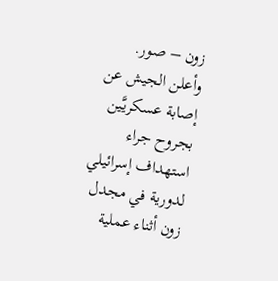زون – صور.
وأعلن الجيش عن إصابة عسكريَّين بجروح جراء استهداف إسرائيلي لدورية في مجدل زون أثناء عملية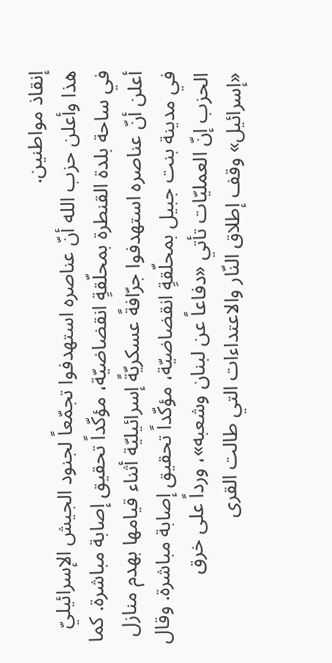إنقاذ مواطنين.
هذا وأعلن حزب الله أنّ عناصره استهدفوا تجمّعاً لجنود الجيش الإسرائيليّ في ساحة بلدة القنطرة بمحلّقةٍ انقضاضيّة، مؤكّداً تحقيق إصابة مباشرة. كما أعلن أنّ عناصره استهدفوا جرّافةً عسكريّةً إسرائيليّة أثناء قيامها بهدم منازل في مدينة بنت جبيل بمحلّقةٍ انقضاضيّة، مؤكّداً تحقيق إصابة مباشرة. وقال الحزب إنّ العمليّات تأتي «دفاعاً عن لبنان وشعبه»، ورداً على خرق «إسرائيل» وقف إطلاق النّار والاعتداءات التي طالت القرى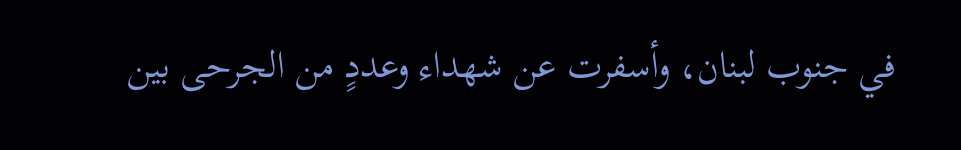في جنوب لبنان، وأسفرت عن شهداء وعددٍ من الجرحى بين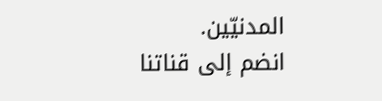المدنيّين.
انضم إلى قناتنا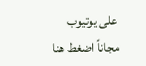على يوتيوب مجاناً اضغط هنا